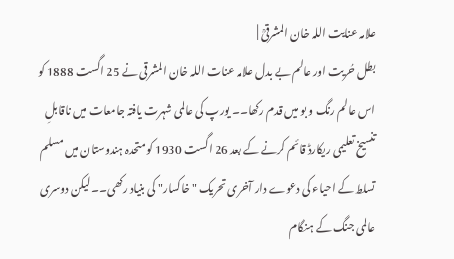علامہ عنایت اللہ خان المشرقیؒ |
بطل حُریت اور عالم بے بدل علامہ عنات اللہ خان المشرقی نے 25 اگست 1888 کو اس عالم رنگ و بو میں قدم رکھا۔۔ یورپ کی عالمی شہرت یافتہ جامعات میں ناقابلِ تنسیخ تعلیمی ریکارڈ قائم کرنے کے بعد 26 اگست 1930 کو متحدہ ہندوستان میں مسلم تسلط کے احیاء کی دعوے دار آخری تحریک "خاکسار" کی بنیاد رکھی۔۔ لیکن دوسری عالمی جنگ کے ہنگام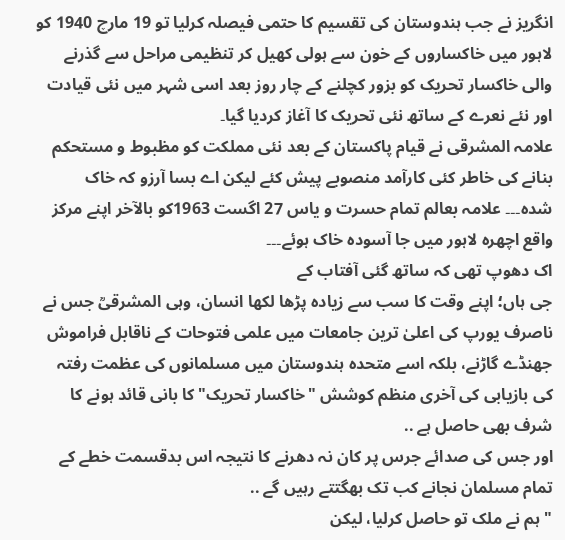انگریز نے جب ہندوستان کی تقسیم کا حتمی فیصلہ کرلیا تو 19 مارچ 1940 کو لاہور میں خاکساروں کے خون سے ہولی کھیل کر تنظیمی مراحل سے گذرنے والی خاکسار تحریک کو بزور کچلنے کے چار روز بعد اسی شہر میں نئی قیادت اور نئے نعرے کے ساتھ نئی تحریک کا آغاز کردیا گیا۔
علامہ المشرقی نے قیام پاکستان کے بعد نئی مملکت کو مظبوط و مستحکم بنانے کی خاطر کئی کارآمد منصوبے پیش کئے لیکن اے بسا آرزو کہ خاک شدہ۔۔۔ علامہ بعالم تمام حسرت و یاس 27 اگست 1963کو بالآخر اپنے مرکز واقع اچھرہ لاہور میں جا آسودہ خاک ہوئے۔۔۔
اک دھوپ تھی کہ ساتھ گئی آفتاب کے
جی ہاں؛ اپنے وقت کا سب سے زیادہ پڑها لکها انسان، وہی المشرقیؒ جس نے ناصرف یورپ کی اعلیٰ ترین جامعات میں علمی فتوحات کے ناقابل فراموش جھنڈے گاڑنے، بلکہ اسے متحدہ ہندوستان میں مسلمانوں کی عظمت رفتہ کی بازیابی کی آخری منظم کوشش "خاکسار تحریک" کا بانی قائد ہونے کا شرف بھی حاصل ہے ..
اور جس کی صدائے جرس پر کان نہ دھرنے کا نتیجہ اس بدقسمت خطے کے تمام مسلمان نجانے کب تک بھگتتے رہیں گے ..
"ہم نے ملک تو حاصل کرلیا، لیکن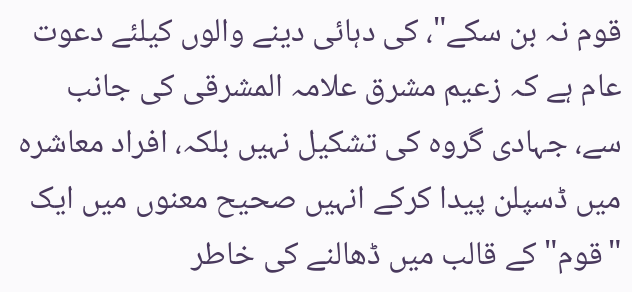قوم نہ بن سکے"، کی دہائی دینے والوں کیلئے دعوت عام ہے کہ زعیم مشرق علامہ المشرقی کی جانب سے، جہادی گروہ کی تشکیل نہیں بلکہ، افراد معاشرہ میں ڈسپلن پیدا کرکے انہیں صحیح معنوں میں ایک "قوم" کے قالب میں ڈھالنے کی خاطر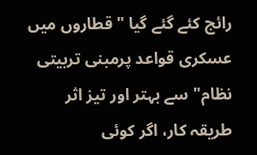رائج کئے گئے گیا "قطاروں میں عسکری قواعد پرمبنی تربیتی نظام" سے بہتر اور تیز اثر طریقہ کار، اگر کوئی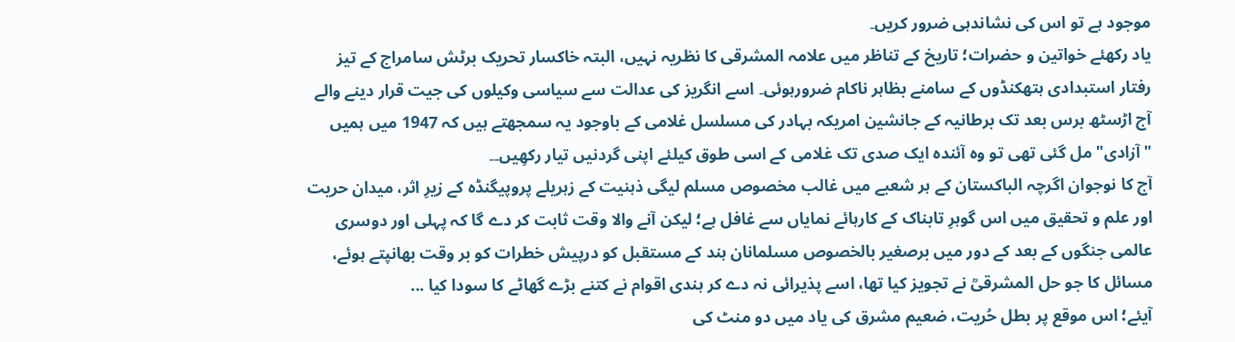موجود ہے تو اس کی نشاندہی ضرور کریں۔
یاد رکھئے خواتین و حضرات؛ تاریخ کے تناظر میں علامہ المشرقی کا نظریہ نہیں، البتہ خاکسار تحریک برٹش سامراج کے تیز رفتار استبدادی ہتھکنڈوں کے سامنے بظاہر ناکام ضرورہوئی۔ اسے انگریز کی عدالت سے سیاسی وکیلوں کی جیت قرار دینے والے آج اڑسٹھ برس بعد تک برطانیہ کے جانشین امریکہ بہادر کی مسلسل غلامی کے باوجود یہ سمجھتے ہیں کہ 1947 میں ہمیں "آزادی" مل گئی تھی تو وہ آئندہ ایک صدی تک غلامی کے اسی طوق کیلئے اپنی گردنیں تیار رکھِیں۔۔
آج کا نوجوان اگرچہ الباکستان کے ہر شعبے میں غالب مخصوص مسلم لیگی ذہنیت کے زہریلے پروپیگنڈہ کے زیرِ اثر، میدان حریت اور علم و تحقیق میں اس گوہرِ تابناک کے کارہائے نمایاں سے غافل ہے؛ لیکن آنے والا وقت ثابت کر دے گا کہ پہلی اور دوسری عالمی جنگوں کے بعد کے دور میں برصغیر بالخصوص مسلمانان ہند کے مستقبل کو درپیش خطرات کو بر وقت بھانپتے ہوئے، مسائل کا جو حل المشرقیؒ نے تجویز کیا تھا، اسے پذیرائی نہ دے کر ہندی اقوام نے کتنے بڑے گھاٹے کا سودا کیا ...
آیئے؛ اس موقع پر بطل حُریت، ضعیم مشرق کی یاد میں دو منٹ کی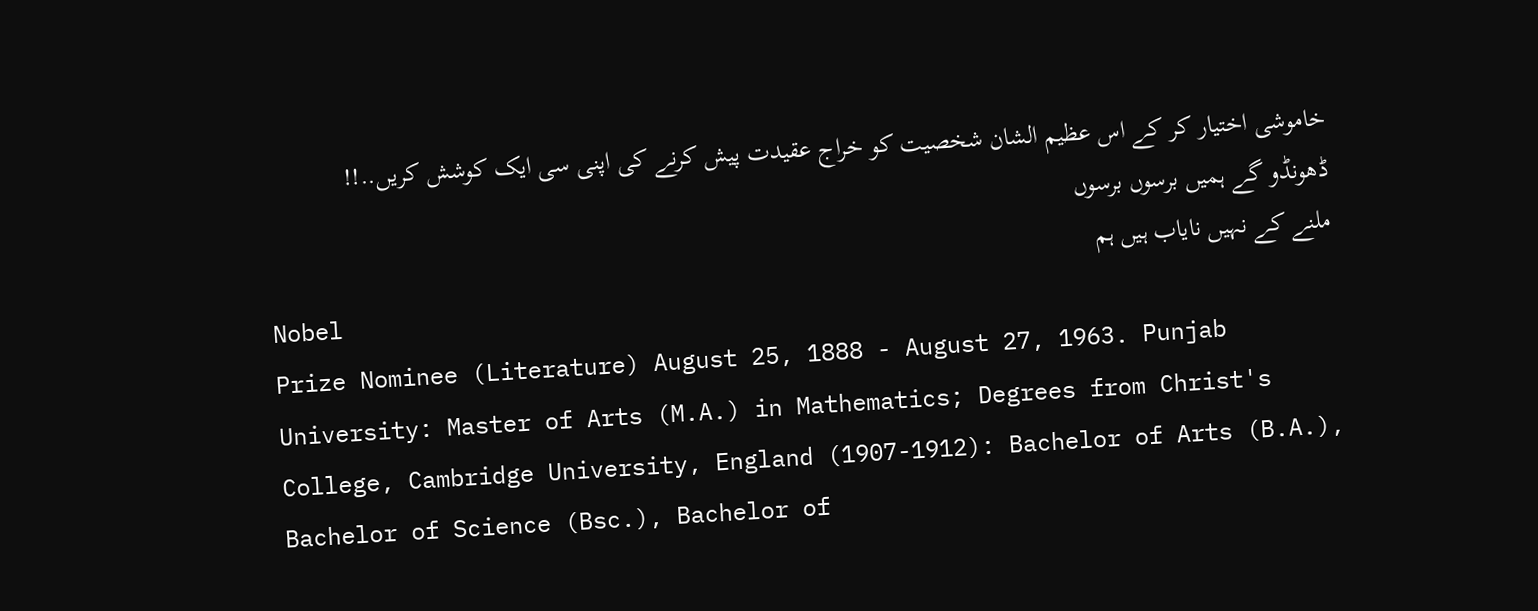خاموشی اختیار کر کے اس عظیم الشان شخصیت کو خراج عقیدت پیش کرنے کی اپنی سی ایک کوشش کریں..!!
ڈهونڈو گے ہمیں برسوں برسوں
ملنے کے نہیں نایاب ہیں ہم
Nobel
Prize Nominee (Literature) August 25, 1888 - August 27, 1963. Punjab
University: Master of Arts (M.A.) in Mathematics; Degrees from Christ's
College, Cambridge University, England (1907-1912): Bachelor of Arts (B.A.),
Bachelor of Science (Bsc.), Bachelor of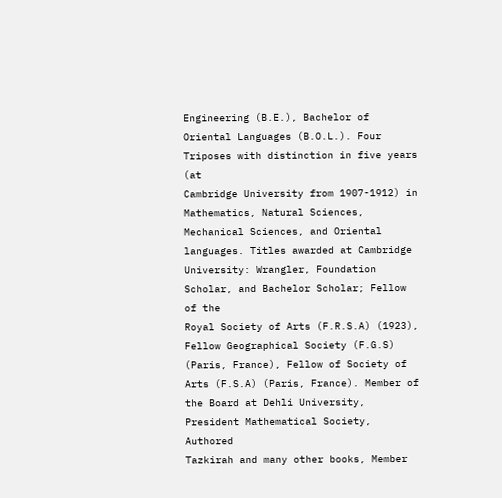Engineering (B.E.), Bachelor of
Oriental Languages (B.O.L.). Four Triposes with distinction in five years (at
Cambridge University from 1907-1912) in Mathematics, Natural Sciences,
Mechanical Sciences, and Oriental languages. Titles awarded at Cambridge
University: Wrangler, Foundation Scholar, and Bachelor Scholar; Fellow of the
Royal Society of Arts (F.R.S.A) (1923), Fellow Geographical Society (F.G.S)
(Paris, France), Fellow of Society of Arts (F.S.A) (Paris, France). Member of
the Board at Dehli University, President Mathematical Society, Authored
Tazkirah and many other books, Member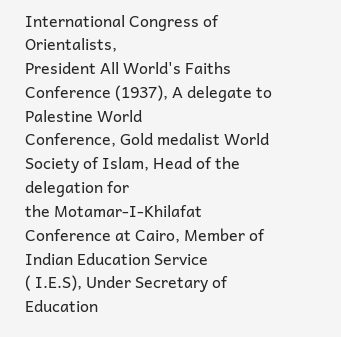International Congress of Orientalists,
President All World's Faiths Conference (1937), A delegate to Palestine World
Conference, Gold medalist World Society of Islam, Head of the delegation for
the Motamar-I-Khilafat Conference at Cairo, Member of Indian Education Service
( I.E.S), Under Secretary of Education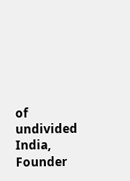of undivided India, Founder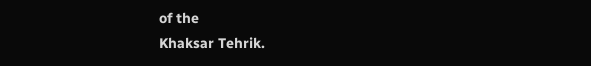of the
Khaksar Tehrik.